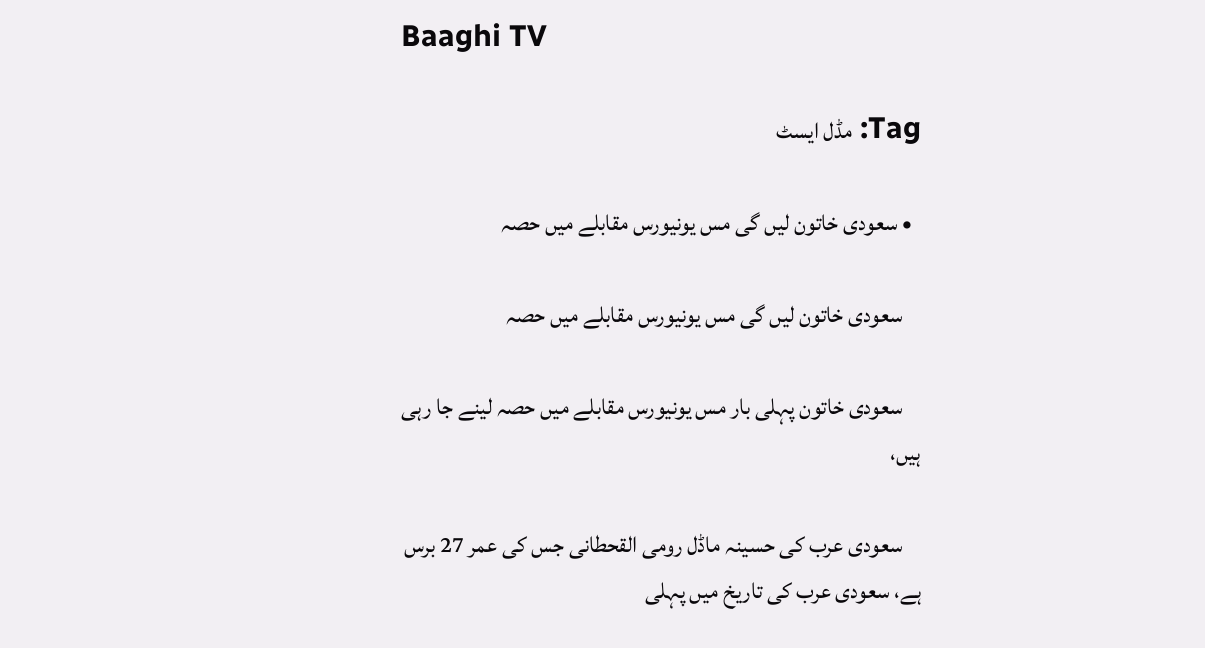Baaghi TV

Tag: مڈل ایسٹ

  • سعودی خاتون لیں گی مس یونیورس مقابلے میں حصہ

    سعودی خاتون لیں گی مس یونیورس مقابلے میں حصہ

    سعودی خاتون پہلی بار مس یونیورس مقابلے میں حصہ لینے جا رہی ہیں،

    سعودی عرب کی حسینہ ماڈل رومی القحطانی جس کی عمر 27 برس ہے، سعودی عرب کی تاریخ میں پہلی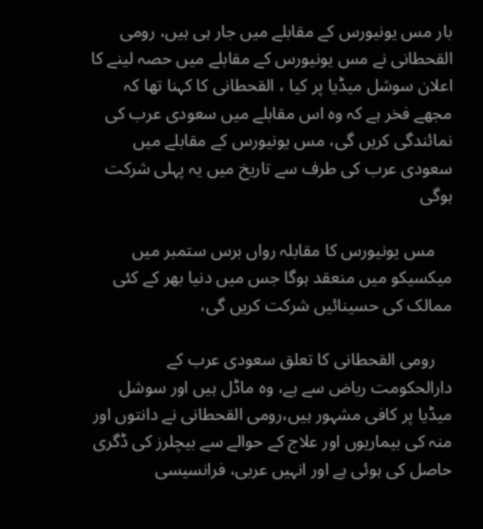بار مس یونیورس کے مقابلے میں جار ہی ہیں، رومی القحطانی نے مس یونیورس کے مقابلے میں حصہ لینے کا اعلان سوشل میڈیا پر کیا ، القحطانی کا کہنا تھا کہ مجھے فخر ہے کہ وہ اس مقابلے میں سعودی عرب کی نمائندگی کریں گی، مس یونیورس کے مقابلے میں سعودی عرب کی طرف سے تاریخ میں یہ پہلی شرکت ہوگی

    مس یونیورس کا مقابلہ رواں برس ستمبر میں میکسیکو میں منعقد ہوگا جس میں دنیا بھر کے کئی ممالک کی حسینائیں شرکت کریں گی،

    رومی القحطانی کا تعلق سعودی عرب کے دارالحکومت ریاض سے ہے، وہ ماڈل ہیں اور سوشل میڈیا پر کافی مشہور ہیں،رومی القحطانی نے دانتوں اور منہ کی بیماریوں اور علاج کے حوالے سے بیچلرز کی ڈگری حاصل کی ہوئی ہے اور انہیں عربی، فرانسیسی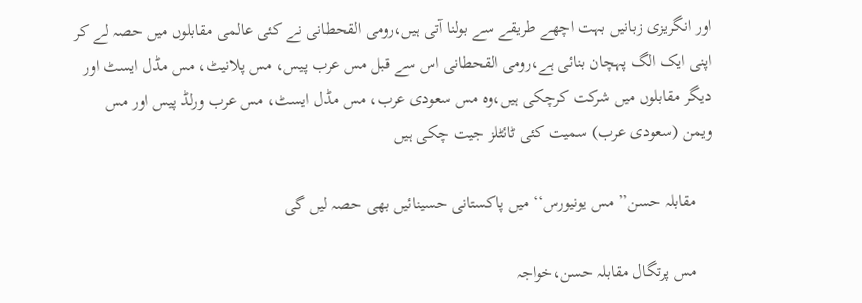اور انگریزی زبانیں بہت اچھے طریقے سے بولنا آتی ہیں،رومی القحطانی نے کئی عالمی مقابلوں میں حصہ لے کر اپنی ایک الگ پہچان بنائی ہے،رومی القحطانی اس سے قبل مس عرب پیس، مس پلانیٹ، مس مڈل ایسٹ اور دیگر مقابلوں میں شرکت کرچکی ہیں،وہ مس سعودی عرب، مس مڈل ایسٹ، مس عرب ورلڈ پیس اور مس ویمن (سعودی عرب) سمیت کئی ٹائٹلز جیت چکی ہیں

    مقابلہ حسن’’ مس یونیورس‘‘ میں پاکستانی حسینائیں بھی حصہ لیں گی

    مس پرتگال مقابلہ حسن،خواجہ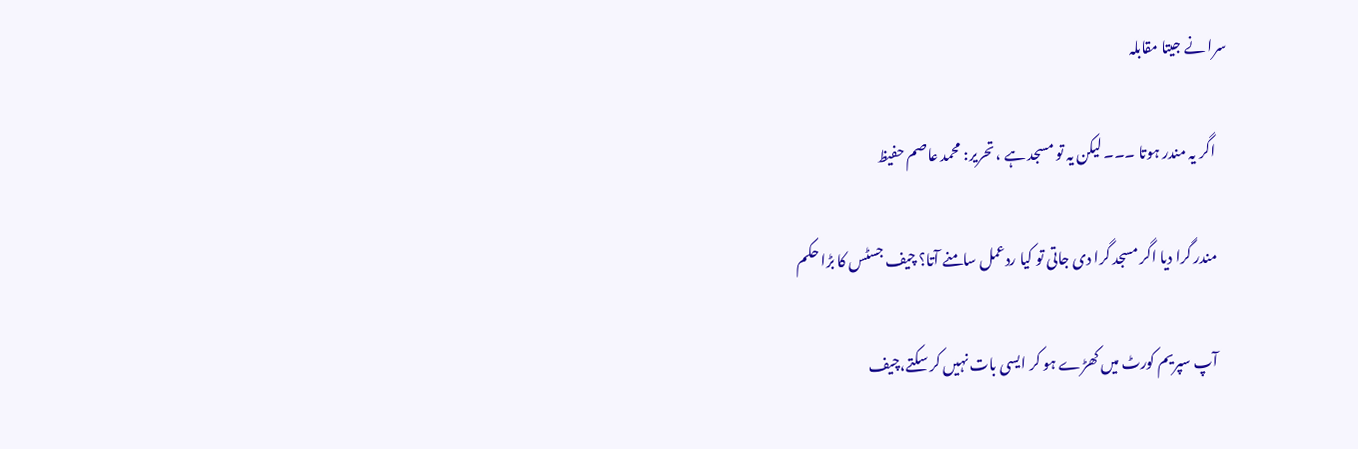سرا نے جیتا مقابلہ

    اگر یہ مندر ہوتا ۔۔۔ لیکن یہ تو مسجد ہے ، تحریر: محمد عاصم حفیظ

    مندر گرا دیا اگر مسجد گرا دی جاتی تو کیا ردعمل سامنے آتا؟ چیف جسٹس کا بڑا حکم

    آپ سپریم کورٹ میں کھڑے ہو کر ایسی بات نہیں کر سکتے،چیف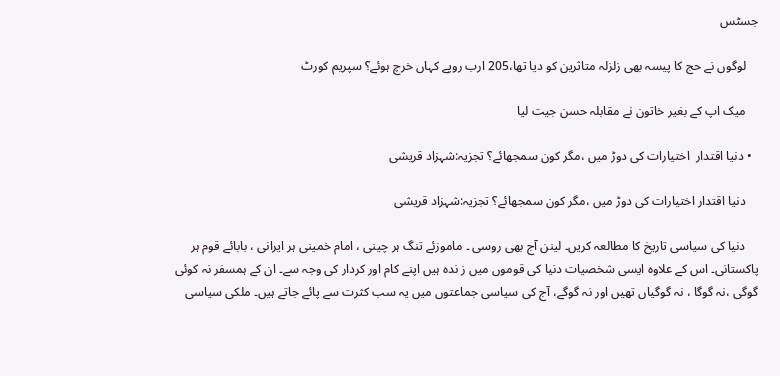جسٹس

    لوگوں نے حج کا پیسہ بھی زلزلہ متاثرین کو دیا تھا،205 ارب روپے کہاں خرچ ہوئے؟ سپریم کورٹ

    میک اپ کے بغیر خاتون نے مقابلہ حسن جیت لیا

  • دنیا اقتدار  اختیارات کی دوڑ میں ،مگر کون سمجھائے؟ تجزیہ:شہزاد قریشی

    دنیا اقتدار اختیارات کی دوڑ میں ،مگر کون سمجھائے؟ تجزیہ:شہزاد قریشی

    دنیا کی سیاسی تاریخ کا مطالعہ کریں۔ لینن آج بھی روسی ۔ ماموزئے تنگ ہر چینی ، امام خمینی ہر ایرانی ، بابائے قوم ہر پاکستانی۔ اس کے علاوہ ایسی شخصیات دنیا کی قوموں میں ز ندہ ہیں اپنے کام اور کردار کی وجہ سے۔ ان کے ہمسفر نہ کوئی گوگی ،نہ گوگا ، نہ گوگیاں تھیں اور نہ گوگے، آج کی سیاسی جماعتوں میں یہ سب کثرت سے پائے جاتے ہیں۔ ملکی سیاسی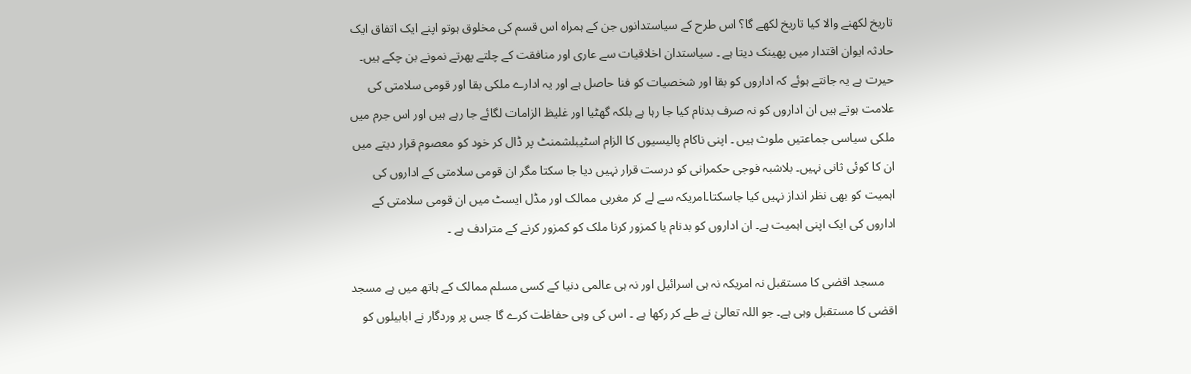تاریخ لکھنے والا کیا تاریخ لکھے گا؟ اس طرح کے سیاستدانوں جن کے ہمراہ اس قسم کی مخلوق ہوتو اپنے ایک اتفاق ایک حادثہ ایوان اقتدار میں پھینک دیتا ہے ۔ سیاستدان اخلاقیات سے عاری اور منافقت کے چلتے پھرتے نمونے بن چکے ہیں۔ حیرت ہے یہ جانتے ہوئے کہ اداروں کو بقا اور شخصیات کو فنا حاصل ہے اور یہ ادارے ملکی بقا اور قومی سلامتی کی علامت ہوتے ہیں ان اداروں کو نہ صرف بدنام کیا جا رہا ہے بلکہ گھٹیا اور غلیظ الزامات لگائے جا رہے ہیں اور اس جرم میں ملکی سیاسی جماعتیں ملوث ہیں ۔ اپنی ناکام پالیسیوں کا الزام اسٹیبلشمنٹ پر ڈال کر خود کو معصوم قرار دیتے میں ان کا کوئی ثانی نہیں۔ بلاشبہ فوجی حکمرانی کو درست قرار نہیں دیا جا سکتا مگر ان قومی سلامتی کے اداروں کی اہمیت کو بھی نظر انداز نہیں کیا جاسکتا۔امریکہ سے لے کر مغربی ممالک اور مڈل ایسٹ میں ان قومی سلامتی کے اداروں کی ایک اپنی اہمیت ہے۔ ان اداروں کو بدنام یا کمزور کرنا ملک کو کمزور کرنے کے مترادف ہے ۔

    مسجد اقصٰی کا مستقبل نہ امریکہ نہ ہی اسرائیل اور نہ ہی عالمی دنیا کے کسی مسلم ممالک کے ہاتھ میں ہے مسجد اقصٰی کا مستقبل وہی ہے۔ جو اللہ تعالیٰ نے طے کر رکھا ہے ۔ اس کی وہی حفاظت کرے گا جس پر وردگار نے ابابیلوں کو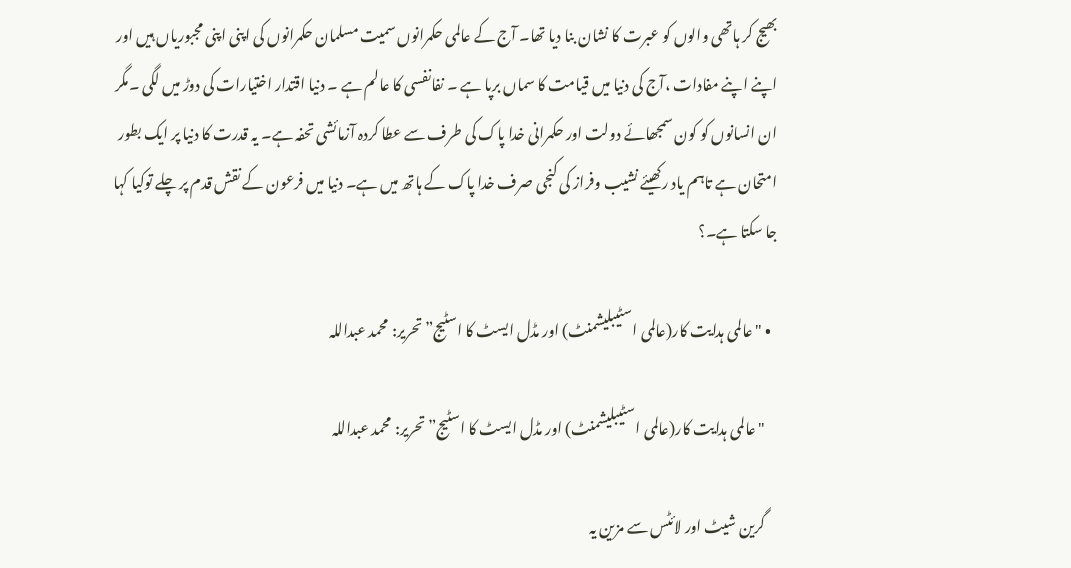بھیج کر ہاتھی والوں کو عبرت کا نشان بنا دیا تھا۔ آج کے عالمی حکمرانوں سمیت مسلمان حکمرانوں کی اپنی اپنی مجبوریاں ہیں اور اپنے اپنے مفادات ،آج کی دنیا میں قیامت کا سماں برپا ہے ۔ نفانفسی کا عالم ہے ۔ دنیا اقتدار اختیارات کی دوڑ میں لگی ۔مگر ان انسانوں کو کون سمجھائے دولت اور حکمرانی خدا پاک کی طرف سے عطا کردہ آزمائشی تحفہ ہے۔ یہ قدرت کا دنیا پر ایک بطور امتحان ہے تاہم یاد رکھیئے نشیب وفراز کی کنجی صرف خدا پاک کے ہاتھ میں ہے۔ دنیا میں فرعون کے نقش قدم پر چلے توکیا کہا جا سکتا ہے۔؟

  • "عالمی ہدایت کار(عالمی اسٹیبلیشمنٹ) اور مڈل ایسٹ کا اسٹیج” تحریر: محمد عبداللہ

    "عالمی ہدایت کار(عالمی اسٹیبلیشمنٹ) اور مڈل ایسٹ کا اسٹیج” تحریر: محمد عبداللہ

    گرین شیٹ اور لائٹس سے مزین یہ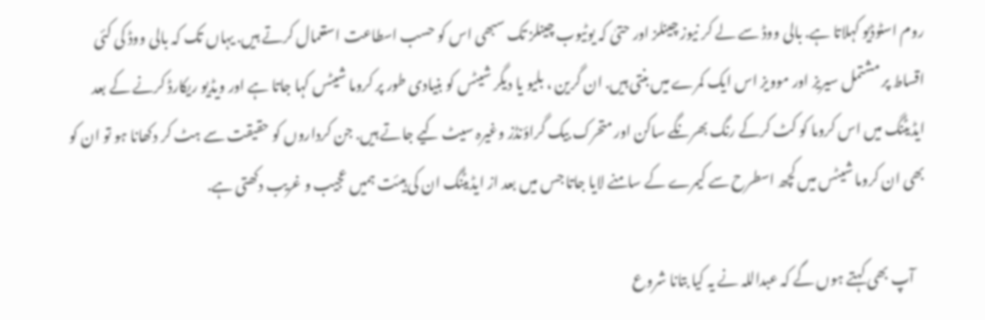روم اسٹوڈیو کہلاتا ہے. بالی ووڈ سے لے کر نیوز چینلز اور حتیٰ کہ یوٹیوب چینلز تک سبھی اس کو حسب اسطاعت استعمال کرتے ہیں. یہاں تک کہ بالی ووڈ کی کئی اقساط پر مشتمل سیریز اور موویز اس ایک کمرے میں بنتی ہیں. ان گرین ، بلیو یا دیگر شیٹس کو بنیادی طور پر کروما شیٹس کہا جاتا ہے اور ویڈیو ریکارڈ کرنے کے بعد ایڈیٹنگ میں اس کروما کو کٹ کرکے رنگ بھرنگے ساکن اور متحرک بیک گراؤنڈز وغیرہ سیٹ کیے جاتے ہیں. جن کرداروں کو حقیقت سے ہٹ کر دکھانا ہو تو ان کو بھی ان کروما شیٹس میں کچھ اسطرح سے کیمرے کے سامنے لایا جاتا جس میں بعد از ایڈیٹنگ ان کی ہیئت ہمیں عجیب و غریب دکھتی ہے.

    آپ بھی کہتے ہوں گے کہ عبداللہ نے یہ کیا بتانا شروع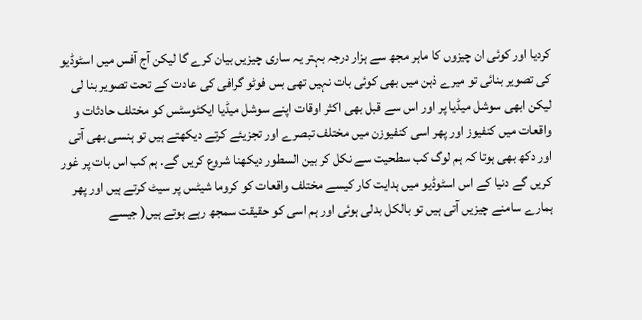کردیا اور کوئی ان چیزوں کا ماہر مجھ سے ہزار درجہ بہتر یہ ساری چیزیں بیان کرے گا لیکن آج آفس میں اسٹوڈیو کی تصویر بنائی تو میرے ذہن میں بھی کوئی بات نہیں تھی بس فوٹو گرافی کی عادت کے تحت تصویر بنا لی لیکن ابھی سوشل میڈیا پر اور اس سے قبل بھی اکثر اوقات اپنے سوشل میڈیا ایکٹوسٹس کو مختلف حادثات و واقعات میں کنفیوز اور پھر اسی کنفیوزن میں مختلف تبصرے اور تجزیئے کرتے دیکھتے ہیں تو ہنسی بھی آتی اور دکھ بھی ہوتا کہ ہم لوگ کب سطحیت سے نکل کر بین السطور دیکھنا شروع کریں گے. ہم کب اس بات پر غور کریں گے دنیا کے اس اسٹوڈیو میں ہدایت کار کیسے مختلف واقعات کو کروما شیٹس پر سیٹ کرتے ہیں اور پھر ہمارے سامنے چیزیں آتی ہیں تو بالکل بدلی ہوئی اور ہم اسی کو حقیقت سمجھ رہے ہوتے ہیں( جیسے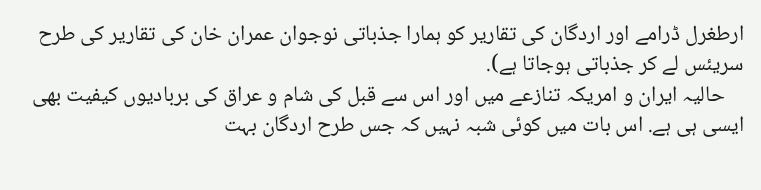ارطغرل ڈرامے اور اردگان کی تقاریر کو ہمارا جذباتی نوجوان عمران خان کی تقاریر کی طرح سریئس لے کر جذباتی ہوجاتا ہے).
    حالیہ ایران و امریکہ تنازعے میں اور اس سے قبل کی شام و عراق کی بربادیوں کیفیت بھی ایسی ہی ہے. اس بات میں کوئی شبہ نہیں کہ جس طرح اردگان بہت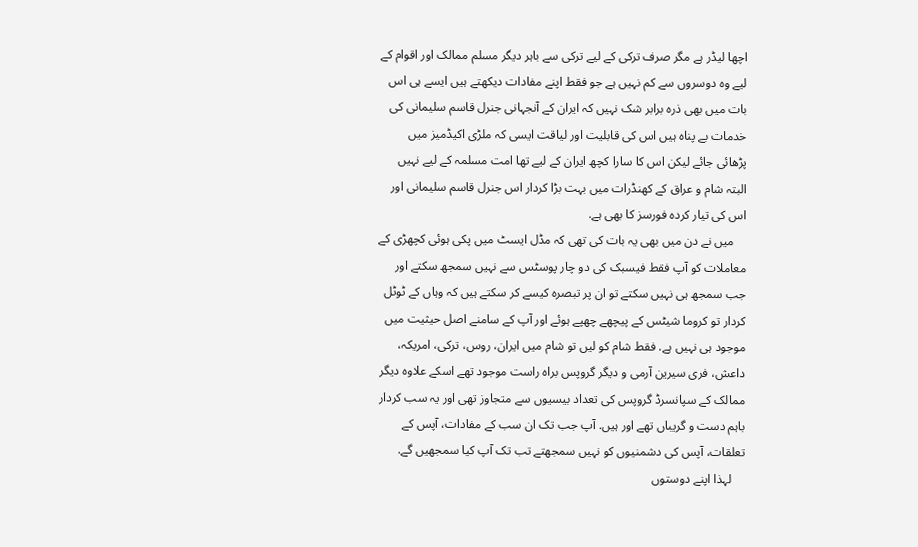اچھا لیڈر ہے مگر صرف ترکی کے لیے ترکی سے باہر دیگر مسلم ممالک اور اقوام کے لیے وہ دوسروں سے کم نہیں ہے جو فقط اپنے مفادات دیکھتے ہیں ایسے ہی اس بات میں بھی ذرہ برابر شک نہیں کہ ایران کے آنجہانی جنرل قاسم سلیمانی کی خدمات بے پناہ ہیں اس کی قابلیت اور لیاقت ایسی کہ ملڑی اکیڈمیز میں پڑھائی جائے لیکن اس کا سارا کچھ ایران کے لیے تھا امت مسلمہ کے لیے نہیں البتہ شام و عراق کے کھنڈرات میں بہت بڑا کردار اس جنرل قاسم سلیمانی اور اس کی تیار کردہ فورسز کا بھی ہے.
    میں نے دن میں بھی یہ بات کی تھی کہ مڈل ایسٹ میں پکی ہوئی کچھڑی کے معاملات کو آپ فقط فیسبک کی دو چار پوسٹس سے نہیں سمجھ سکتے اور جب سمجھ ہی نہیں سکتے تو ان پر تبصرہ کیسے کر سکتے ہیں کہ وہاں کے ٹوٹل کردار تو کروما شیٹس کے پیچھے چھپے ہوئے اور آپ کے سامنے اصل حیثیت میں موجود ہی نہیں ہے. فقط شام کو لیں تو شام میں ایران، روس، ترکی، امریکہ، داعش، فری سیرین آرمی و دیگر گروپس براہ راست موجود تھے اسکے علاوہ دیگر ممالک کے سپانسرڈ گروپس کی تعداد بیسیوں سے متجاوز تھی اور یہ سب کردار باہم دست و گریباں تھے اور ہیں. آپ جب تک ان سب کے مفادات، آپس کے تعلقات، آپس کی دشمنیوں کو نہیں سمجھتے تب تک آپ کیا سمجھیں گے.
    لہذا اپنے دوستوں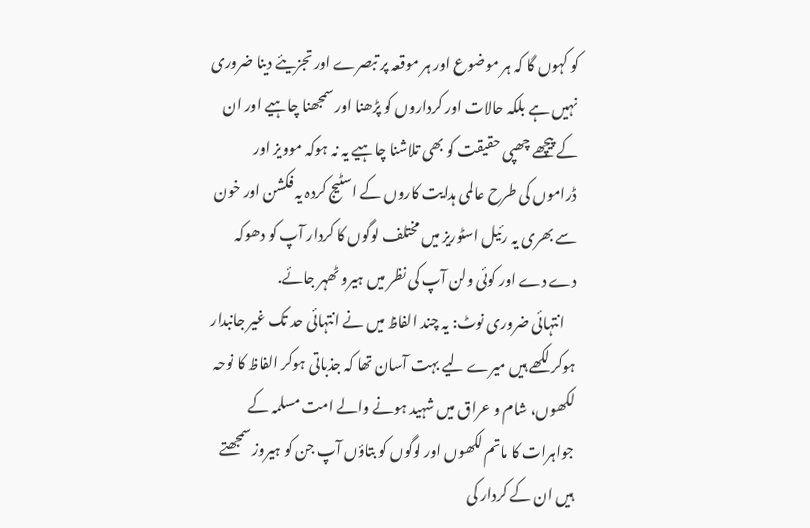کو کہوں گا کہ ہر موضوع اور ہر موقعہ پر تبصرے اور تجزیئے دینا ضروری نہیں ہے بلکہ حالات اور کرداروں کو پڑھنا اور سمجھنا چاہیے اور ان کے پیچھے چھپی حقیقت کو بھی تلاشنا چاہیے یہ نہ ہوکہ موویز اور ڈراموں کی طرح عالمی ہدایت کاروں کے اسٹیج کردہ یہ فکشن اور خون سے بھری یہ رئیل اسٹوریز میں مختلف لوگوں کا کردار آپ کو دھوکہ دے دے اور کوئی ولن آپ کی نظر میں ہیرو ٹھہر جائے.
    انتہائی ضروری نوٹ: یہ چند الفاظ میں نے انتہائی حد تک غیر جانبدار ہوکر لکھے ہیں میرے لیے بہت آسان تھا کہ جذباتی ہوکر الفاظ کا نوحہ لکھوں، شام و عراق میں شہید ہونے والے امت مسلمہ کے جواہرات کا ماتم لکھوں اور لوگوں کو بتاؤں آپ جن کو ہیروز سمجھتے ہیں ان کے کردار کی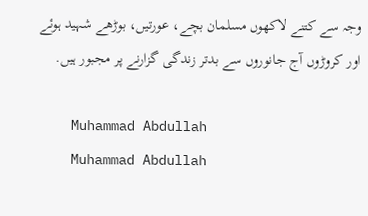وجہ سے کتنے لاکھوں مسلمان بچے، عورتیں، بوڑھے شہید ہوئے اور کروڑوں آج جانوروں سے بدتر زندگی گزارنے پر مجبور ہیں.

    Muhammad Abdullah
    Muhammad Abdullah